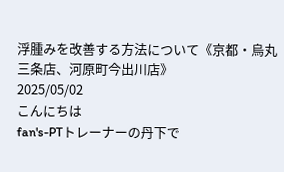浮腫みを改善する方法について《京都・烏丸三条店、河原町今出川店》
2025/05/02
こんにちは
fan's-PTトレーナーの丹下で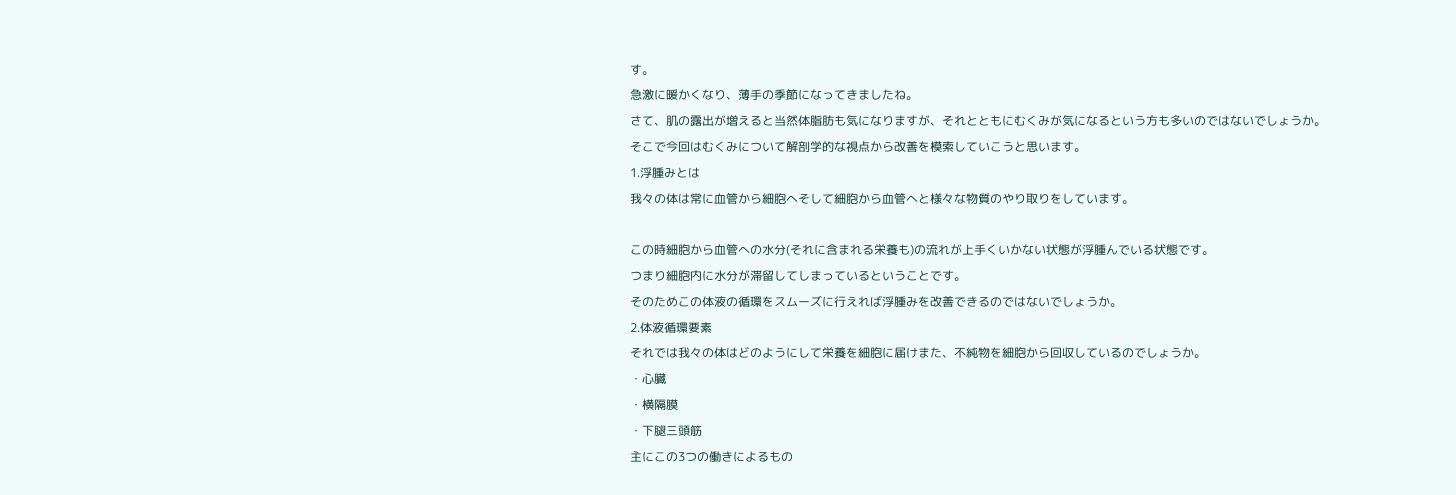す。
急激に暖かくなり、薄手の季節になってきましたね。
さて、肌の露出が増えると当然体脂肪も気になりますが、それとともにむくみが気になるという方も多いのではないでしょうか。
そこで今回はむくみについて解剖学的な視点から改善を模索していこうと思います。
1.浮腫みとは
我々の体は常に血管から細胞へそして細胞から血管へと様々な物質のやり取りをしています。

この時細胞から血管への水分(それに含まれる栄養も)の流れが上手くいかない状態が浮腫んでいる状態です。
つまり細胞内に水分が滞留してしまっているということです。
そのためこの体液の循環をスムーズに行えれば浮腫みを改善できるのではないでしょうか。
2.体液循環要素
それでは我々の体はどのようにして栄養を細胞に届けまた、不純物を細胞から回収しているのでしょうか。
・心臓
・横隔膜
・下腿三頭筋
主にこの3つの働きによるもの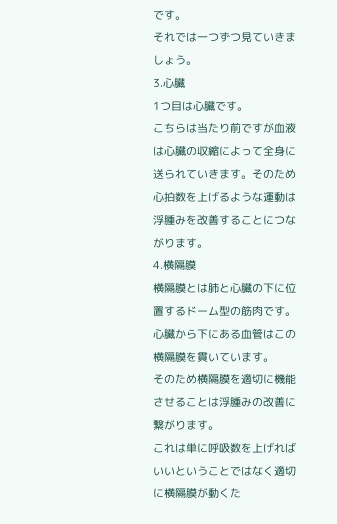です。
それでは一つずつ見ていきましょう。
3.心臓
1つ目は心臓です。
こちらは当たり前ですが血液は心臓の収縮によって全身に送られていきます。そのため心拍数を上げるような運動は浮腫みを改善することにつながります。
4.横隔膜
横隔膜とは肺と心臓の下に位置するドーム型の筋肉です。心臓から下にある血管はこの横隔膜を貫いています。
そのため横隔膜を適切に機能させることは浮腫みの改善に繋がります。
これは単に呼吸数を上げればいいということではなく適切に横隔膜が動くた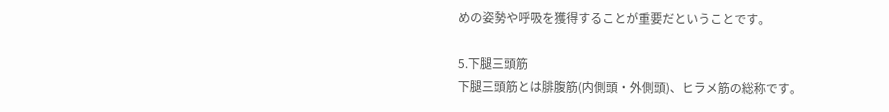めの姿勢や呼吸を獲得することが重要だということです。

5.下腿三頭筋
下腿三頭筋とは腓腹筋(内側頭・外側頭)、ヒラメ筋の総称です。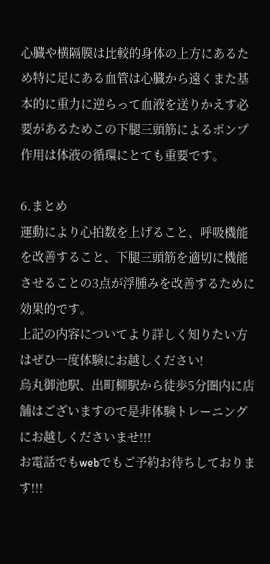心臓や横隔膜は比較的身体の上方にあるため特に足にある血管は心臓から遠くまた基本的に重力に逆らって血液を送りかえす必要があるためこの下腿三頭筋によるポンプ作用は体液の循環にとても重要です。

6.まとめ
運動により心拍数を上げること、呼吸機能を改善すること、下腿三頭筋を適切に機能させることの3点が浮腫みを改善するために効果的です。
上記の内容についてより詳しく知りたい方はぜひ一度体験にお越しください!
烏丸御池駅、出町柳駅から徒歩5分圏内に店舗はございますので是非体験トレーニングにお越しくださいませ!!!
お電話でもwebでもご予約お待ちしております!!!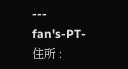---
fan's-PT-
住所 :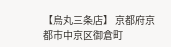【烏丸三条店】 京都府京都市中京区御倉町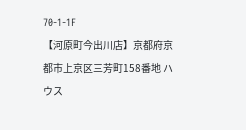70-1-1F
【河原町今出川店】京都府京都市上京区三芳町158番地 ハウス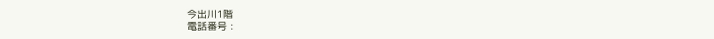今出川1階
電話番号 :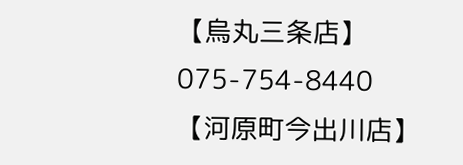【烏丸三条店】075-754-8440
【河原町今出川店】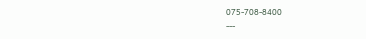075-708-8400
---